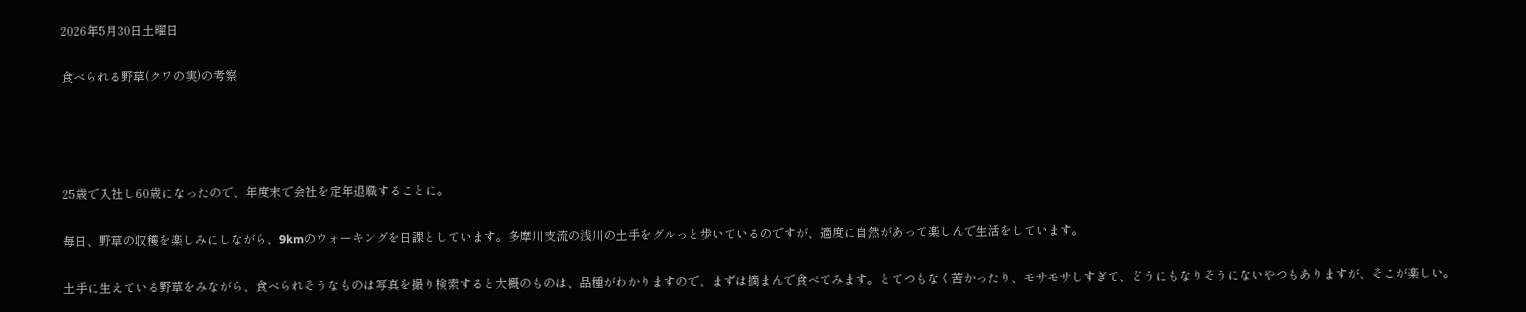2026年5月30日土曜日

食べられる野草(クワの実)の考察




25歳で入社し60歳になったので、年度末で会社を定年退職することに。

毎日、野草の収穫を楽しみにしながら、9kmのウォーキングを日課としています。多摩川支流の浅川の土手をグルっと歩いているのですが、適度に自然があって楽しんで生活をしています。

土手に生えている野草をみながら、食べられそうなものは写真を撮り検索すると大概のものは、品種がわかりますので、まずは摘まんで食べてみます。とてつもなく苦かったり、モサモサしすぎて、どうにもなりそうにないやつもありますが、そこが楽しい。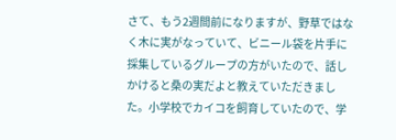さて、もう2週間前になりますが、野草ではなく木に実がなっていて、ビニール袋を片手に採集しているグループの方がいたので、話しかけると桑の実だよと教えていただきました。小学校でカイコを飼育していたので、学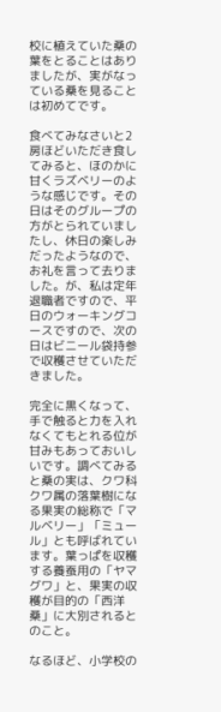校に植えていた桑の葉をとることはありましたが、実がなっている桑を見ることは初めてです。

食べてみなさいと2房ほどいただき食してみると、ほのかに甘くラズベリーのような感じです。その日はそのグループの方がとられていましたし、休日の楽しみだったようなので、お礼を言って去りました。が、私は定年退職者ですので、平日のウォーキングコースですので、次の日はビニール袋持参で収穫させていただきました。

完全に黒くなって、手で触ると力を入れなくてもとれる位が甘みもあっておいしいです。調べてみると桑の実は、クワ科クワ属の落葉樹になる果実の総称で「マルベリー」「ミュール」とも呼ばれています。葉っぱを収穫する養蚕用の「ヤマグワ」と、果実の収穫が目的の「西洋桑」に大別されるとのこと。

なるほど、小学校の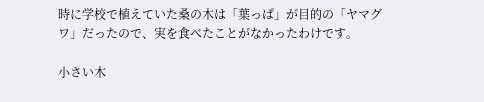時に学校で植えていた桑の木は「葉っぱ」が目的の「ヤマグワ」だったので、実を食べたことがなかったわけです。

小さい木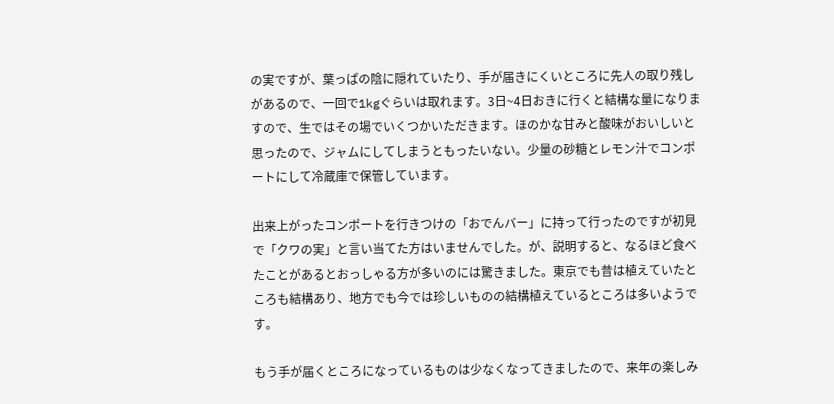の実ですが、葉っぱの陰に隠れていたり、手が届きにくいところに先人の取り残しがあるので、一回で1kgぐらいは取れます。3日~4日おきに行くと結構な量になりますので、生ではその場でいくつかいただきます。ほのかな甘みと酸味がおいしいと思ったので、ジャムにしてしまうともったいない。少量の砂糖とレモン汁でコンポートにして冷蔵庫で保管しています。

出来上がったコンポートを行きつけの「おでんバー」に持って行ったのですが初見で「クワの実」と言い当てた方はいませんでした。が、説明すると、なるほど食べたことがあるとおっしゃる方が多いのには驚きました。東京でも昔は植えていたところも結構あり、地方でも今では珍しいものの結構植えているところは多いようです。

もう手が届くところになっているものは少なくなってきましたので、来年の楽しみ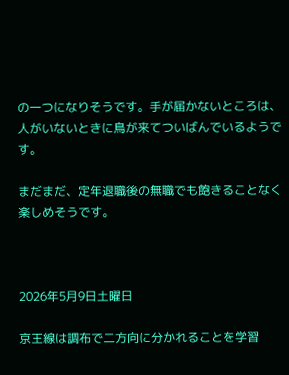の一つになりそうです。手が届かないところは、人がいないときに鳥が来てついばんでいるようです。

まだまだ、定年退職後の無職でも飽きることなく楽しめそうです。



2026年5月9日土曜日

京王線は調布で二方向に分かれることを学習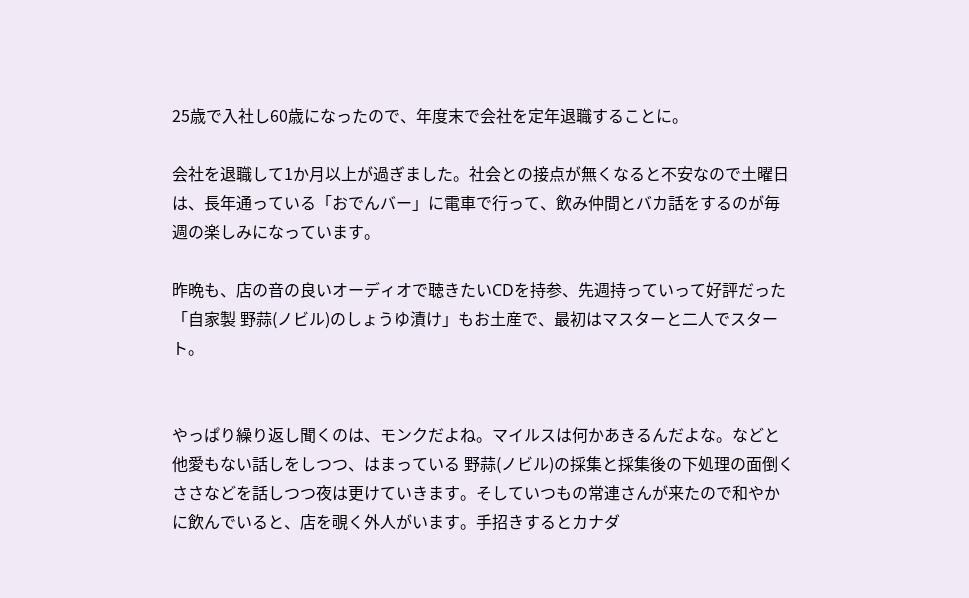25歳で入社し60歳になったので、年度末で会社を定年退職することに。

会社を退職して1か月以上が過ぎました。社会との接点が無くなると不安なので土曜日は、長年通っている「おでんバー」に電車で行って、飲み仲間とバカ話をするのが毎週の楽しみになっています。

昨晩も、店の音の良いオーディオで聴きたいCDを持参、先週持っていって好評だった「自家製 野蒜(ノビル)のしょうゆ漬け」もお土産で、最初はマスターと二人でスタート。


やっぱり繰り返し聞くのは、モンクだよね。マイルスは何かあきるんだよな。などと他愛もない話しをしつつ、はまっている 野蒜(ノビル)の採集と採集後の下処理の面倒くささなどを話しつつ夜は更けていきます。そしていつもの常連さんが来たので和やかに飲んでいると、店を覗く外人がいます。手招きするとカナダ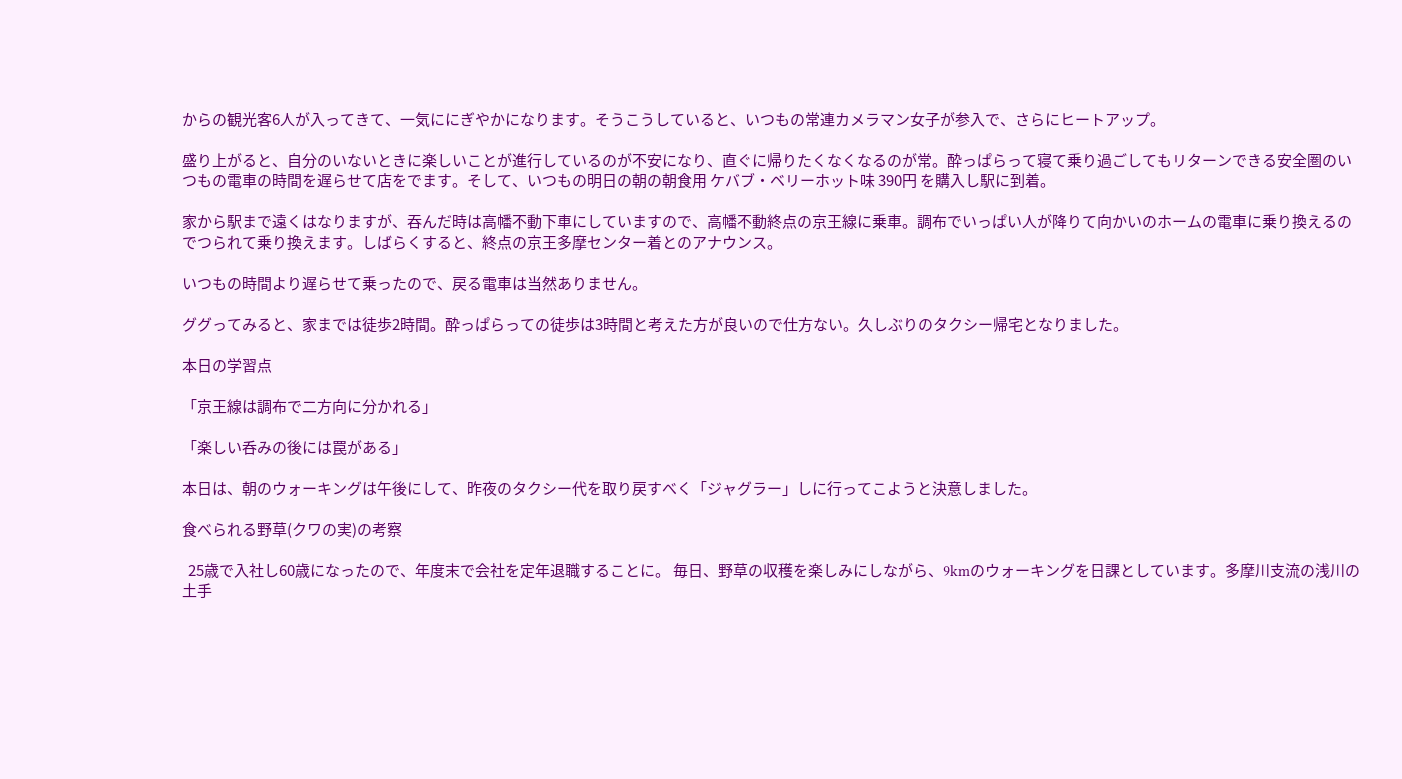からの観光客6人が入ってきて、一気ににぎやかになります。そうこうしていると、いつもの常連カメラマン女子が参入で、さらにヒートアップ。

盛り上がると、自分のいないときに楽しいことが進行しているのが不安になり、直ぐに帰りたくなくなるのが常。酔っぱらって寝て乗り過ごしてもリターンできる安全圏のいつもの電車の時間を遅らせて店をでます。そして、いつもの明日の朝の朝食用 ケバブ・ベリーホット味 390円 を購入し駅に到着。

家から駅まで遠くはなりますが、吞んだ時は高幡不動下車にしていますので、高幡不動終点の京王線に乗車。調布でいっぱい人が降りて向かいのホームの電車に乗り換えるのでつられて乗り換えます。しばらくすると、終点の京王多摩センター着とのアナウンス。

いつもの時間より遅らせて乗ったので、戻る電車は当然ありません。

ググってみると、家までは徒歩2時間。酔っぱらっての徒歩は3時間と考えた方が良いので仕方ない。久しぶりのタクシー帰宅となりました。

本日の学習点

「京王線は調布で二方向に分かれる」

「楽しい呑みの後には罠がある」

本日は、朝のウォーキングは午後にして、昨夜のタクシー代を取り戻すべく「ジャグラー」しに行ってこようと決意しました。

食べられる野草(クワの実)の考察

  25歳で入社し60歳になったので、年度末で会社を定年退職することに。 毎日、野草の収穫を楽しみにしながら、9kmのウォーキングを日課としています。多摩川支流の浅川の土手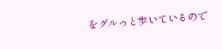をグルっと歩いているので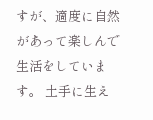すが、適度に自然があって楽しんで生活をしています。 土手に生え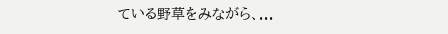ている野草をみながら、...